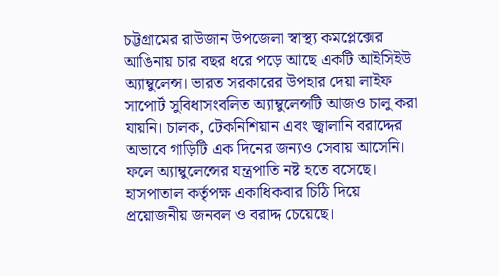চট্টগ্রামের রাউজান উপজেলা স্বাস্থ্য কমপ্লেক্সের আঙিনায় চার বছর ধরে পড়ে আছে একটি আইসিইউ অ্যাম্বুলেন্স। ভারত সরকারের উপহার দেয়া লাইফ সাপোর্ট সুবিধাসংবলিত অ্যাম্বুলেন্সটি আজও চালু করা যায়নি। চালক, টেকনিশিয়ান এবং জ্বালানি বরাদ্দের অভাবে গাড়িটি এক দিনের জন্যও সেবায় আসেনি। ফলে অ্যাম্বুলেন্সের যন্ত্রপাতি নষ্ট হতে বসেছে।
হাসপাতাল কর্তৃপক্ষ একাধিকবার চিঠি দিয়ে প্রয়োজনীয় জনবল ও বরাদ্দ চেয়েছে।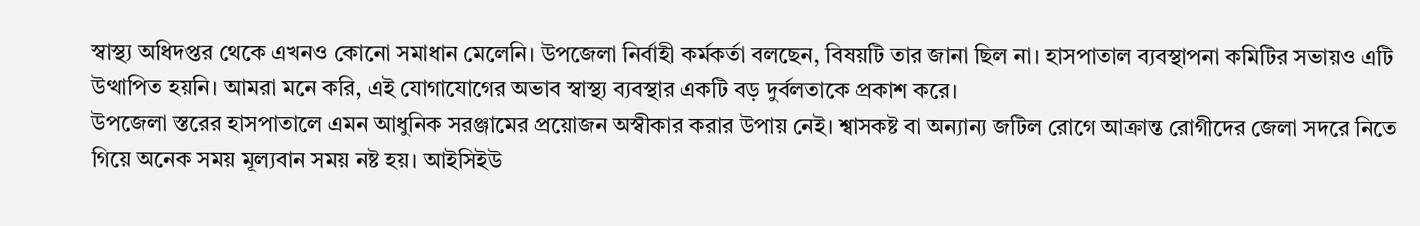স্বাস্থ্য অধিদপ্তর থেকে এখনও কোনো সমাধান মেলেনি। উপজেলা নির্বাহী কর্মকর্তা বলছেন, বিষয়টি তার জানা ছিল না। হাসপাতাল ব্যবস্থাপনা কমিটির সভায়ও এটি উত্থাপিত হয়নি। আমরা মনে করি, এই যোগাযোগের অভাব স্বাস্থ্য ব্যবস্থার একটি বড় দুর্বলতাকে প্রকাশ করে।
উপজেলা স্তরের হাসপাতালে এমন আধুনিক সরঞ্জামের প্রয়োজন অস্বীকার করার উপায় নেই। শ্বাসকষ্ট বা অন্যান্য জটিল রোগে আক্রান্ত রোগীদের জেলা সদরে নিতে গিয়ে অনেক সময় মূল্যবান সময় নষ্ট হয়। আইসিইউ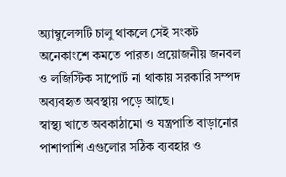অ্যাম্বুলেন্সটি চালু থাকলে সেই সংকট অনেকাংশে কমতে পারত। প্রয়োজনীয় জনবল ও লজিস্টিক সাপোর্ট না থাকায় সরকারি সম্পদ অব্যবহৃত অবস্থায় পড়ে আছে।
স্বাস্থ্য খাতে অবকাঠামো ও যন্ত্রপাতি বাড়ানোর পাশাপাশি এগুলোর সঠিক ব্যবহার ও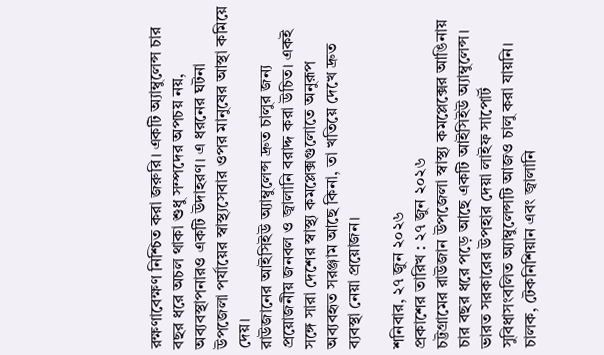রক্ষণাবেক্ষণ নিশ্চিত করা জরুরি। একটি অ্যাম্বুলেন্স চার বছর ধরে অচল থাকা শুধু সম্পদের অপচয় নয়, অব্যবস্থাপনারও একটি উদাহরণ। এ ধরনের ঘটনা উপজেলা পর্যায়ের স্বাস্থ্যসেবার ওপর মানুষের আস্থা কমিয়ে দেয়।
রাউজানের আইসিইউ অ্যাম্বুলেন্স দ্রুত চালুর জন্য প্রয়োজনীয় জনবল ও জ্বালানি বরাদ্দ করা উচিত। একই সঙ্গে সারা দেশের স্বাস্থ্য কমপ্লেক্সগুলোতে অনুরূপ অব্যবহৃত সরঞ্জাম আছে কিনা, তা খতিয়ে দেখে দ্রুত ব্যবস্থা নেয়া প্রয়োজন।

শনিবার, ২৭ জুন ২০২৬
প্রকাশের তারিখ : ২৭ জুন ২০২৬
চট্টগ্রামের রাউজান উপজেলা স্বাস্থ্য কমপ্লেক্সের আঙিনায় চার বছর ধরে পড়ে আছে একটি আইসিইউ অ্যাম্বুলেন্স। ভারত সরকারের উপহার দেয়া লাইফ সাপোর্ট সুবিধাসংবলিত অ্যাম্বুলেন্সটি আজও চালু করা যায়নি। চালক, টেকনিশিয়ান এবং জ্বালানি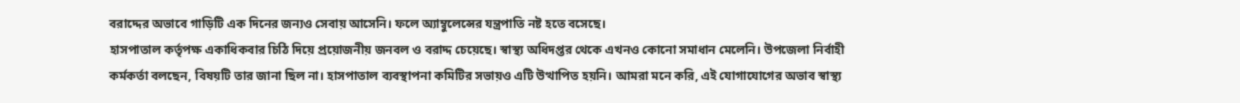বরাদ্দের অভাবে গাড়িটি এক দিনের জন্যও সেবায় আসেনি। ফলে অ্যাম্বুলেন্সের যন্ত্রপাতি নষ্ট হতে বসেছে।
হাসপাতাল কর্তৃপক্ষ একাধিকবার চিঠি দিয়ে প্রয়োজনীয় জনবল ও বরাদ্দ চেয়েছে। স্বাস্থ্য অধিদপ্তর থেকে এখনও কোনো সমাধান মেলেনি। উপজেলা নির্বাহী কর্মকর্তা বলছেন, বিষয়টি তার জানা ছিল না। হাসপাতাল ব্যবস্থাপনা কমিটির সভায়ও এটি উত্থাপিত হয়নি। আমরা মনে করি, এই যোগাযোগের অভাব স্বাস্থ্য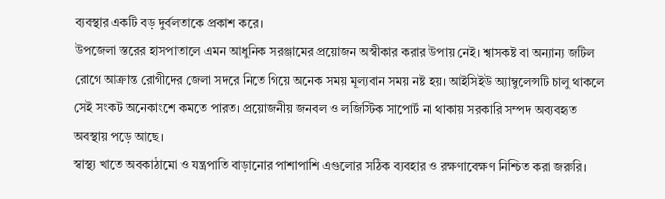ব্যবস্থার একটি বড় দুর্বলতাকে প্রকাশ করে।
উপজেলা স্তরের হাসপাতালে এমন আধুনিক সরঞ্জামের প্রয়োজন অস্বীকার করার উপায় নেই। শ্বাসকষ্ট বা অন্যান্য জটিল রোগে আক্রান্ত রোগীদের জেলা সদরে নিতে গিয়ে অনেক সময় মূল্যবান সময় নষ্ট হয়। আইসিইউ অ্যাম্বুলেন্সটি চালু থাকলে সেই সংকট অনেকাংশে কমতে পারত। প্রয়োজনীয় জনবল ও লজিস্টিক সাপোর্ট না থাকায় সরকারি সম্পদ অব্যবহৃত অবস্থায় পড়ে আছে।
স্বাস্থ্য খাতে অবকাঠামো ও যন্ত্রপাতি বাড়ানোর পাশাপাশি এগুলোর সঠিক ব্যবহার ও রক্ষণাবেক্ষণ নিশ্চিত করা জরুরি।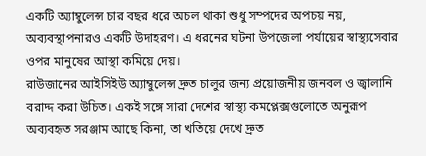একটি অ্যাম্বুলেন্স চার বছর ধরে অচল থাকা শুধু সম্পদের অপচয় নয়, অব্যবস্থাপনারও একটি উদাহরণ। এ ধরনের ঘটনা উপজেলা পর্যায়ের স্বাস্থ্যসেবার ওপর মানুষের আস্থা কমিয়ে দেয়।
রাউজানের আইসিইউ অ্যাম্বুলেন্স দ্রুত চালুর জন্য প্রয়োজনীয় জনবল ও জ্বালানি বরাদ্দ করা উচিত। একই সঙ্গে সারা দেশের স্বাস্থ্য কমপ্লেক্সগুলোতে অনুরূপ অব্যবহৃত সরঞ্জাম আছে কিনা, তা খতিয়ে দেখে দ্রুত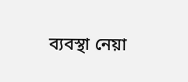ব্যবস্থা নেয়া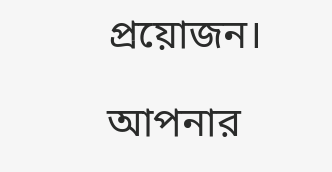প্রয়োজন।

আপনার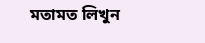মতামত লিখুন